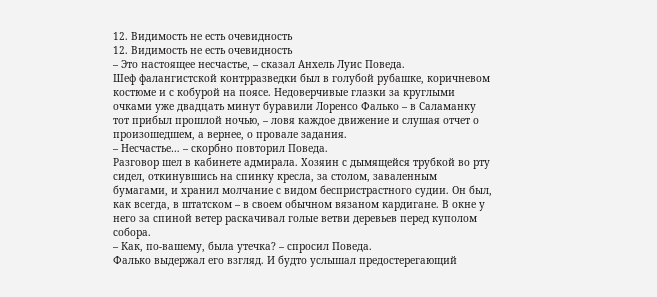12. Видимость не есть очевидность
12. Видимость не есть очевидность
– Это настоящее несчастье, – сказал Анхель Луис Поведа.
Шеф фалангистской контрразведки был в голубой рубашке, коричневом костюме и с кобурой на поясе. Недоверчивые глазки за круглыми очками уже двадцать минут буравили Лоренсо Фалько – в Саламанку тот прибыл прошлой ночью, – ловя каждое движение и слушая отчет о произошедшем, а вернее, о провале задания.
– Несчастье… – скорбно повторил Поведа.
Разговор шел в кабинете адмирала. Хозяин с дымящейся трубкой во рту сидел, откинувшись на спинку кресла, за столом, заваленным бумагами, и хранил молчание с видом беспристрастного судии. Он был, как всегда, в штатском – в своем обычном вязаном кардигане. В окне у него за спиной ветер раскачивал голые ветви деревьев перед куполом собора.
– Как, по-вашему, была утечка? – спросил Поведа.
Фалько выдержал его взгляд. И будто услышал предостерегающий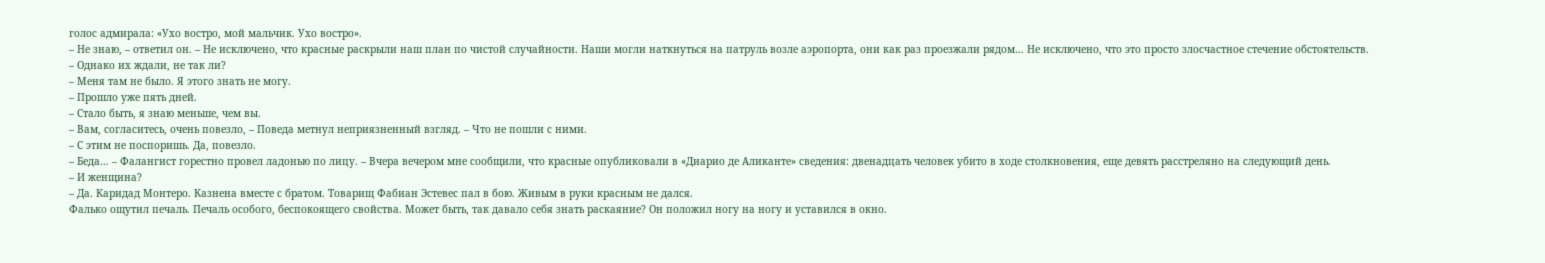голос адмирала: «Ухо востро, мой мальчик. Ухо востро».
– Не знаю, – ответил он. – Не исключено, что красные раскрыли наш план по чистой случайности. Наши могли наткнуться на патруль возле аэропорта, они как раз проезжали рядом… Не исключено, что это просто злосчастное стечение обстоятельств.
– Однако их ждали, не так ли?
– Меня там не было. Я этого знать не могу.
– Прошло уже пять дней.
– Стало быть, я знаю меньше, чем вы.
– Вам, согласитесь, очень повезло, – Поведа метнул неприязненный взгляд. – Что не пошли с ними.
– С этим не поспоришь. Да, повезло.
– Беда… – Фалангист горестно провел ладонью по лицу. – Вчера вечером мне сообщили, что красные опубликовали в «Диарио де Аликанте» сведения: двенадцать человек убито в ходе столкновения, еще девять расстреляно на следующий день.
– И женщина?
– Да. Каридад Монтеро. Казнена вместе с братом. Товарищ Фабиан Эстевес пал в бою. Живым в руки красным не дался.
Фалько ощутил печаль. Печаль особого, беспокоящего свойства. Может быть, так давало себя знать раскаяние? Он положил ногу на ногу и уставился в окно.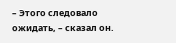– Этого следовало ожидать, – сказал он.